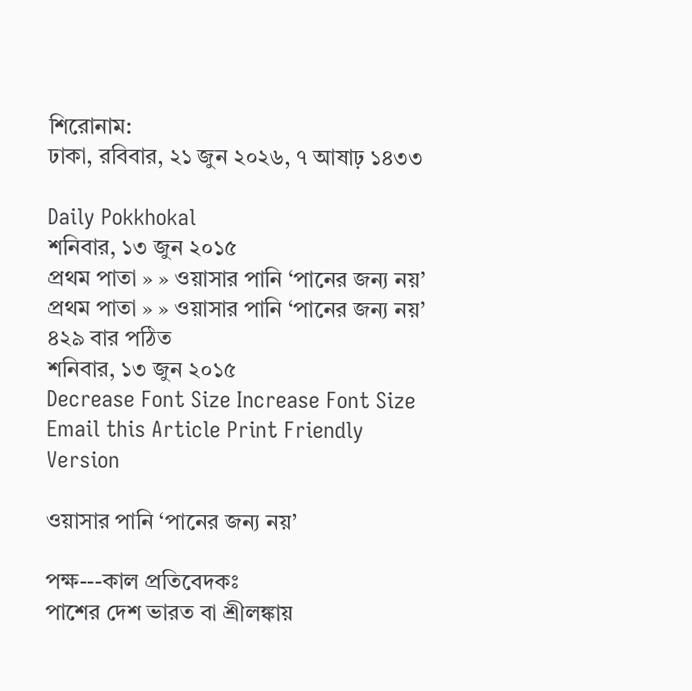শিরোনাম:
ঢাকা, রবিবার, ২১ জুন ২০২৬, ৭ আষাঢ় ১৪৩৩

Daily Pokkhokal
শনিবার, ১৩ জুন ২০১৫
প্রথম পাতা » » ওয়াসার পানি ‘পানের জন্য নয়’
প্রথম পাতা » » ওয়াসার পানি ‘পানের জন্য নয়’
৪২৯ বার পঠিত
শনিবার, ১৩ জুন ২০১৫
Decrease Font Size Increase Font Size Email this Article Print Friendly Version

ওয়াসার পানি ‘পানের জন্য নয়’

পক্ষ---কাল প্রতিবেদকঃ
পাশের দেশ ভারত বা শ্রীলঙ্কায়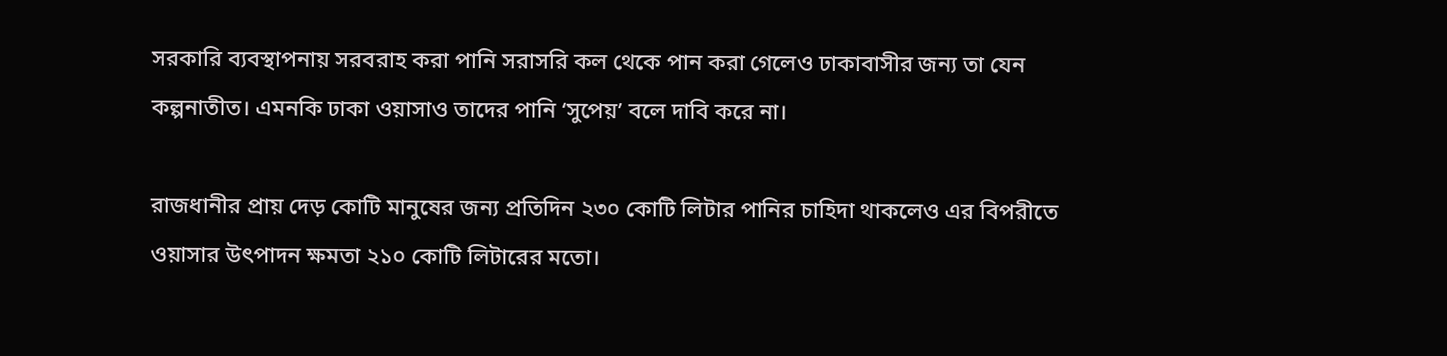সরকারি ব্যবস্থাপনায় সরবরাহ করা পানি সরাসরি কল থেকে পান করা গেলেও ঢাকাবাসীর জন্য তা যেন কল্পনাতীত। এমনকি ঢাকা ওয়াসাও তাদের পানি ‘সুপেয়’ বলে দাবি করে না।

রাজধানীর প্রায় দেড় কোটি মানুষের জন্য প্রতিদিন ২৩০ কোটি লিটার পানির চাহিদা থাকলেও এর বিপরীতে ওয়াসার উৎপাদন ক্ষমতা ২১০ কোটি লিটারের মতো।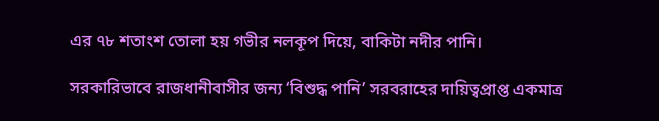এর ৭৮ শতাংশ তোলা হয় গভীর নলকূপ দিয়ে, বাকিটা নদীর পানি।

সরকারিভাবে রাজধানীবাসীর জন্য ‘বিশুদ্ধ পানি’ সরবরাহের দায়িত্বপ্রাপ্ত একমাত্র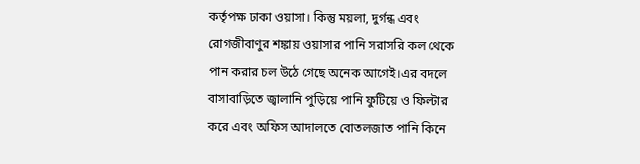কর্তৃপক্ষ ঢাকা ওয়াসা। কিন্তু ময়লা, দুর্গন্ধ এবং রোগজীবাণুর শঙ্কায় ওয়াসার পানি সরাসরি কল থেকে পান করার চল উঠে গেছে অনেক আগেই।এর বদলে বাসাবাড়িতে জ্বালানি পুড়িয়ে পানি ফুটিয়ে ও ফিল্টার করে এবং অফিস আদালতে বোতলজাত পানি কিনে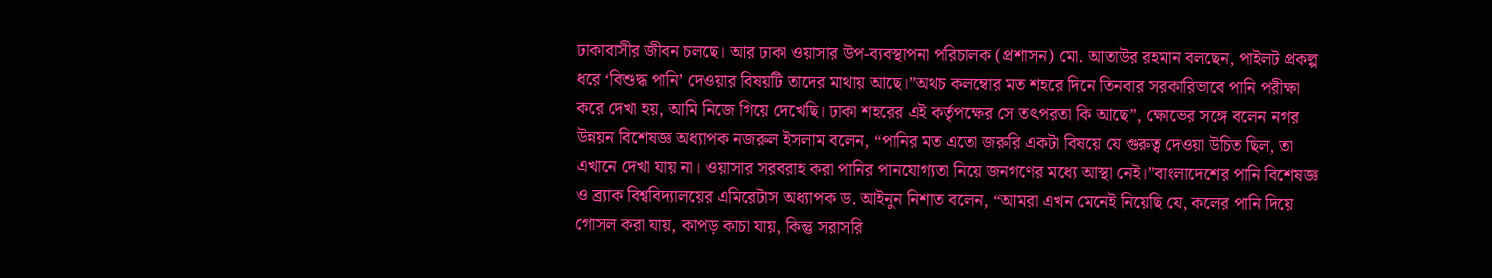ঢাকাবাসীর জীবন চলছে। আর ঢাকা ওয়াসার উপ-ব্যবস্থাপনা পরিচালক (প্রশাসন) মো. আতাউর রহমান বলছেন, পাইলট প্রকল্প ধরে ‘বিশুদ্ধ পানি’ দেওয়ার বিষয়টি তাদের মাথায় আছে।”অথচ কলম্বোর মত শহরে দিনে তিনবার সরকারিভাবে পানি পরীক্ষা করে দেখা হয়, আমি নিজে গিয়ে দেখেছি। ঢাকা শহরের এই কর্তৃপক্ষের সে তৎপরতা কি আছে”, ক্ষোভের সঙ্গে বলেন নগর উন্নয়ন বিশেষজ্ঞ অধ্যাপক নজরুল ইসলাম বলেন, “পানির মত এতো জরুরি একটা বিষয়ে যে গুরুত্ব দেওয়া উচিত ছিল, তা এখানে দেখা যায় না। ওয়াসার সরবরাহ করা পানির পানযোগ্যতা নিয়ে জনগণের মধ্যে আস্থা নেই।”বাংলাদেশের পানি বিশেষজ্ঞ ও ব্র্যাক বিশ্ববিদ্যালয়ের এমিরেটাস অধ্যাপক ড. আইনুন নিশাত বলেন, “আমরা এখন মেনেই নিয়েছি যে, কলের পানি দিয়ে গোসল করা যায়, কাপড় কাচা যায়, কিন্তু সরাসরি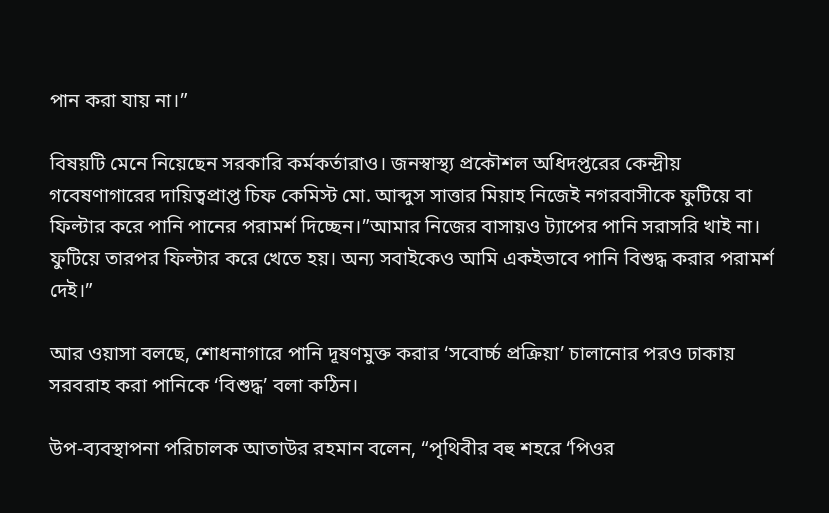পান করা যায় না।”

বিষয়টি মেনে নিয়েছেন সরকারি কর্মকর্তারাও। জনস্বাস্থ্য প্রকৌশল অধিদপ্তরের কেন্দ্রীয় গবেষণাগারের দায়িত্বপ্রাপ্ত চিফ কেমিস্ট মো. আব্দুস সাত্তার মিয়াহ নিজেই নগরবাসীকে ফুটিয়ে বা ফিল্টার করে পানি পানের পরামর্শ দিচ্ছেন।”আমার নিজের বাসায়ও ট্যাপের পানি সরাসরি খাই না। ফুটিয়ে তারপর ফিল্টার করে খেতে হয়। অন্য সবাইকেও আমি একইভাবে পানি বিশুদ্ধ করার পরামর্শ দেই।”

আর ওয়াসা বলছে, শোধনাগারে পানি দূষণমুক্ত করার ‘সবোর্চ্চ প্রক্রিয়া’ চালানোর পরও ঢাকায় সরবরাহ করা পানিকে ‘বিশুদ্ধ’ বলা কঠিন।

উপ-ব্যবস্থাপনা পরিচালক আতাউর রহমান বলেন, “পৃথিবীর বহু শহরে ‘পিওর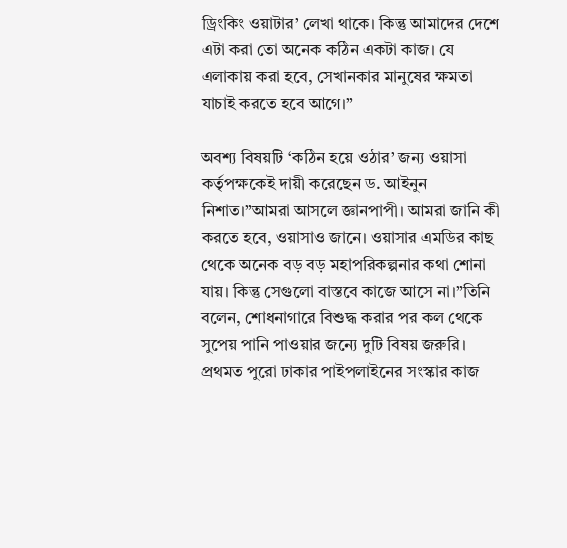ড্রিংকিং ওয়াটার’ লেখা থাকে। কিন্তু আমাদের দেশে এটা করা তো অনেক কঠিন একটা কাজ। যে এলাকায় করা হবে, সেখানকার মানুষের ক্ষমতা যাচাই করতে হবে আগে।”

অবশ্য বিষয়টি ‘কঠিন হয়ে ওঠার’ জন্য ওয়াসা কর্তৃপক্ষকেই দায়ী করেছেন ড. আইনুন নিশাত।”আমরা আসলে জ্ঞানপাপী। আমরা জানি কী করতে হবে, ওয়াসাও জানে। ওয়াসার এমডির কাছ থেকে অনেক বড় বড় মহাপরিকল্পনার কথা শোনা যায়। কিন্তু সেগুলো বাস্তবে কাজে আসে না।”তিনি বলেন, শোধনাগারে বিশুদ্ধ করার পর কল থেকে সুপেয় পানি পাওয়ার জন্যে দুটি বিষয় জরুরি। প্রথমত পুরো ঢাকার পাইপলাইনের সংস্কার কাজ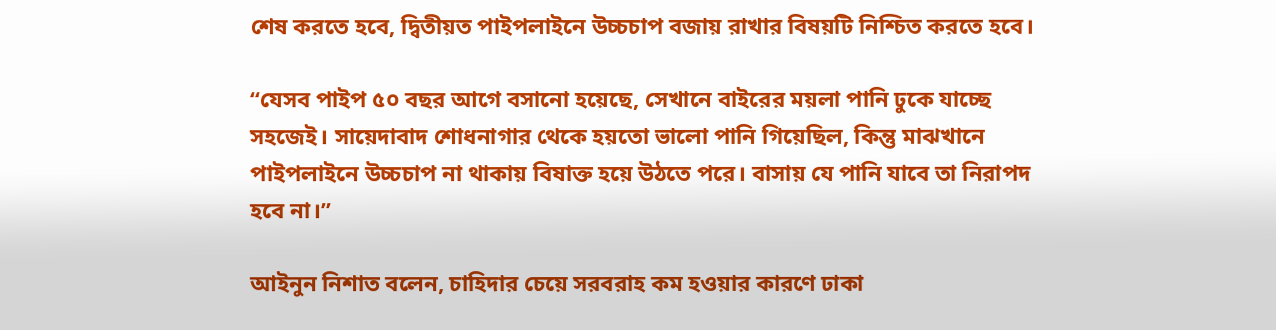শেষ করতে হবে, দ্বিতীয়ত পাইপলাইনে উচ্চচাপ বজায় রাখার বিষয়টি নিশ্চিত করতে হবে।

“যেসব পাইপ ৫০ বছর আগে বসানো হয়েছে, সেখানে বাইরের ময়লা পানি ঢুকে যাচ্ছে সহজেই। সায়েদাবাদ শোধনাগার থেকে হয়তো ভালো পানি গিয়েছিল, কিন্তু মাঝখানে পাইপলাইনে উচ্চচাপ না থাকায় বিষাক্ত হয়ে উঠতে পরে। বাসায় যে পানি যাবে তা নিরাপদ হবে না।”

আইনুন নিশাত বলেন, চাহিদার চেয়ে সরবরাহ কম হওয়ার কারণে ঢাকা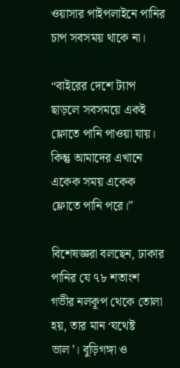ওয়াসার পাইপলাইনে পানির চাপ সবসময় থাকে না।

“বাইরের দেশে ট্যাপ ছাড়লে সবসময়ে একই ফ্লোতে পানি পাওয়া যায়। কিন্তু আমাদের এখানে একেক সময় একেক ফ্লোতে পানি পরে।”

বিশেষজ্ঞরা বলছেন, ঢাকার পানির যে ৭৮ শতাংশ গভীর নলকূপ থেকে তোলা হয়, তার মান ‘যথেষ্ট ভাল’। বুড়িগঙ্গা ও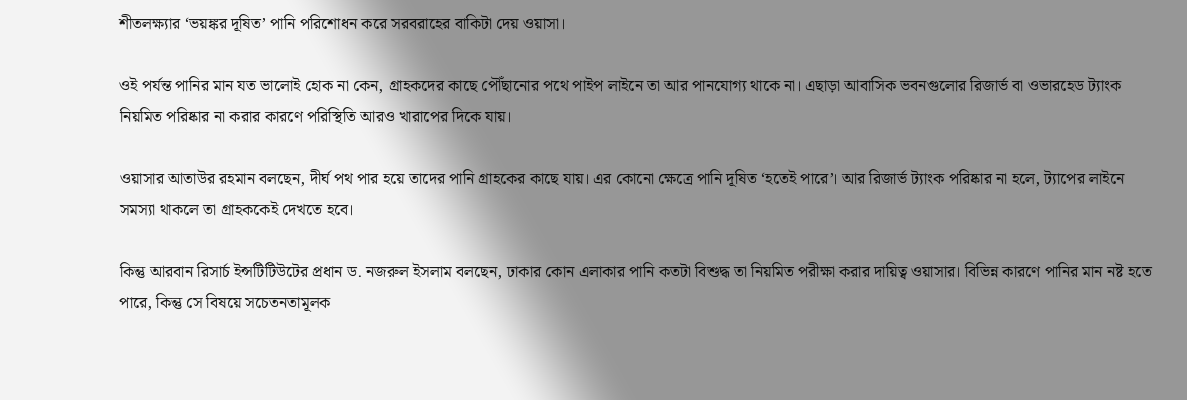শীতলক্ষ্যার ‘ভয়ঙ্কর দূষিত’ পানি পরিশোধন করে সরবরাহের বাকিটা দেয় ওয়াসা।

ওই পর্যন্ত পানির মান যত ভালোই হোক না কেন, গ্রাহকদের কাছে পৌঁছানোর পথে পাইপ লাইনে তা আর পানযোগ্য থাকে না। এছাড়া আবাসিক ভবনগুলোর রিজার্ভ বা ওভারহেড ট্যাংক নিয়মিত পরিষ্কার না করার কারণে পরিস্থিতি আরও খারাপের দিকে যায়।

ওয়াসার আতাউর রহমান বলছেন, দীর্ঘ পথ পার হয়ে তাদের পানি গ্রাহকের কাছে যায়। এর কোনো ক্ষেত্রে পানি দূষিত ‘হতেই পারে’। আর রিজার্ভ ট্যাংক পরিষ্কার না হলে, ট্যাপের লাইনে সমস্যা থাকলে তা গ্রাহককেই দেখতে হবে।

কিন্তু আরবান রিসার্চ ইন্সটিটিউটের প্রধান ড. নজরুল ইসলাম বলছেন, ঢাকার কোন এলাকার পানি কতটা বিশুদ্ধ তা নিয়মিত পরীক্ষা করার দায়িত্ব ওয়াসার। বিভিন্ন কারণে পানির মান নষ্ট হতে পারে, কিন্তু সে বিষয়ে সচেতনতামূলক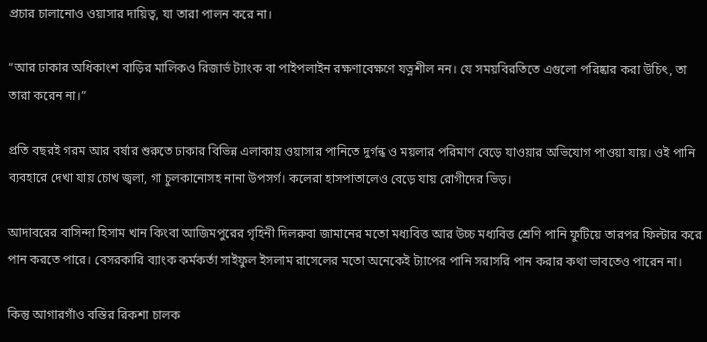প্রচার চালানোও ওয়াসার দায়িত্ব, যা তারা পালন করে না।

“আর ঢাকার অধিকাংশ বাড়ির মালিকও রিজার্ভ ট্যাংক বা পাইপলাইন রক্ষণাবেক্ষণে যত্নশীল নন। যে সময়বিরতিতে এগুলো পরিষ্কার করা উচিৎ, তা তারা করেন না।”

প্রতি বছরই গরম আর বর্ষার শুরুতে ঢাকার বিভিন্ন এলাকায় ওয়াসার পানিতে দুর্গন্ধ ও ময়লার পরিমাণ বেড়ে যাওয়ার অভিযোগ পাওয়া যায়। ওই পানি ব্যবহারে দেখা যায় চোখ জ্বলা, গা চুলকানোসহ নানা উপসর্গ। কলেরা হাসপাতালেও বেড়ে যায় রোগীদের ভিড়।

আদাবরের বাসিন্দা হিসাম খান কিংবা আজিমপুরের গৃহিনী দিলরুবা জামানের মতো মধ্যবিত্ত আর উচ্চ মধ্যবিত্ত শ্রেণি পানি ফুটিয়ে তারপর ফিল্টার করে পান করতে পারে। বেসরকারি ব্যাংক কর্মকর্তা সাইফুল ইসলাম রাসেলের মতো অনেকেই ট্যাপের পানি সরাসরি পান করার কথা ভাবতেও পারেন না।

কিন্তু আগারগাঁও বস্তির রিকশা চালক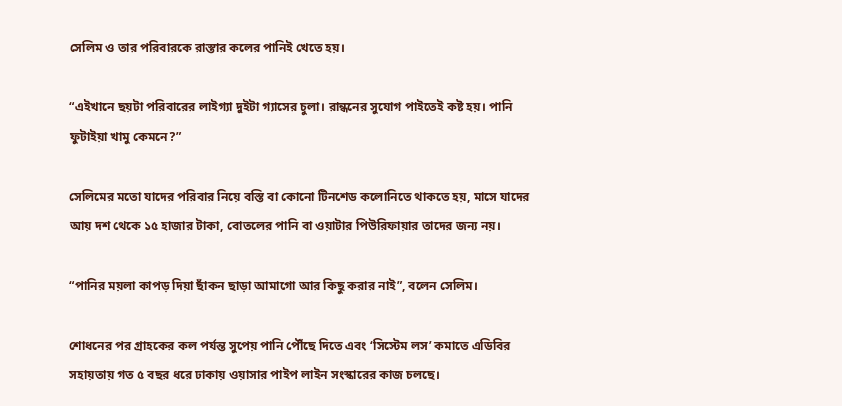সেলিম ও তার পরিবারকে রাস্তার কলের পানিই খেতে হয়।

“এইখানে ছয়টা পরিবারের লাইগ্যা দুইটা গ্যাসের চুলা। রান্ধনের সুযোগ পাইতেই কষ্ট হয়। পানি ফুটাইয়া খামু কেমনে?”

সেলিমের মতো যাদের পরিবার নিয়ে বস্তি বা কোনো টিনশেড কলোনিতে থাকতে হয়, মাসে যাদের আয় দশ থেকে ১৫ হাজার টাকা, বোতলের পানি বা ওয়াটার পিউরিফায়ার তাদের জন্য নয়।

“পানির ময়লা কাপড় দিয়া ছাঁকন ছাড়া আমাগো আর কিছু করার নাই”, বলেন সেলিম।

শোধনের পর গ্রাহকের কল পর্যন্ত সুপেয় পানি পৌঁছে দিতে এবং ‘সিস্টেম লস’ কমাতে এডিবির সহায়তায় গত ৫ বছর ধরে ঢাকায় ওয়াসার পাইপ লাইন সংস্কারের কাজ চলছে।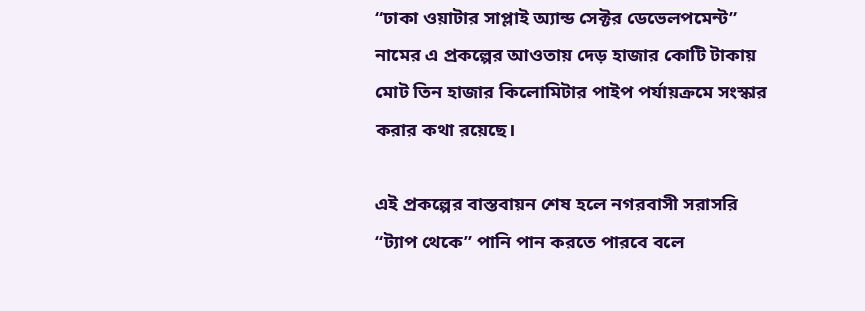“ঢাকা ওয়াটার সাপ্লাই অ্যান্ড সেক্টর ডেভেলপমেন্ট” নামের এ প্রকল্পের আওতায় দেড় হাজার কোটি টাকায় মোট তিন হাজার কিলোমিটার পাইপ পর্যায়ক্রমে সংস্কার করার কথা রয়েছে।

এই প্রকল্পের বাস্তবায়ন শেষ হলে নগরবাসী সরাসরি “ট্যাপ থেকে” পানি পান করতে পারবে বলে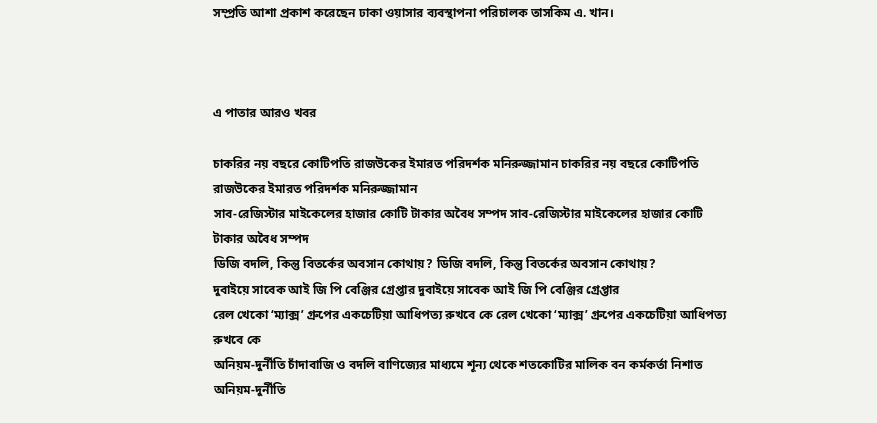সম্প্রতি আশা প্রকাশ করেছেন ঢাকা ওয়াসার ব্যবস্থাপনা পরিচালক তাসকিম এ. খান।



এ পাতার আরও খবর

চাকরির নয় বছরে কোটিপতি রাজউকের ইমারত পরিদর্শক মনিরুজ্জামান চাকরির নয় বছরে কোটিপতি রাজউকের ইমারত পরিদর্শক মনিরুজ্জামান
সাব-রেজিস্টার মাইকেলের হাজার কোটি টাকার অবৈধ সম্পদ সাব-রেজিস্টার মাইকেলের হাজার কোটি টাকার অবৈধ সম্পদ
ডিজি বদলি, কিন্তু বিতর্কের অবসান কোথায়? ডিজি বদলি, কিন্তু বিতর্কের অবসান কোথায়?
দুবাইয়ে সাবেক আই জি পি বেঞ্জির গ্রেপ্তার দুবাইয়ে সাবেক আই জি পি বেঞ্জির গ্রেপ্তার
রেল খেকো ‘ম্যাক্স’ গ্রুপের একচেটিয়া আধিপত্য রুখবে কে রেল খেকো ‘ম্যাক্স’ গ্রুপের একচেটিয়া আধিপত্য রুখবে কে
অনিয়ম-দুর্নীতি চাঁদাবাজি ও বদলি বাণিজ্যের মাধ্যমে শূন্য থেকে শতকোটির মালিক বন কর্মকর্তা নিশাত অনিয়ম-দুর্নীতি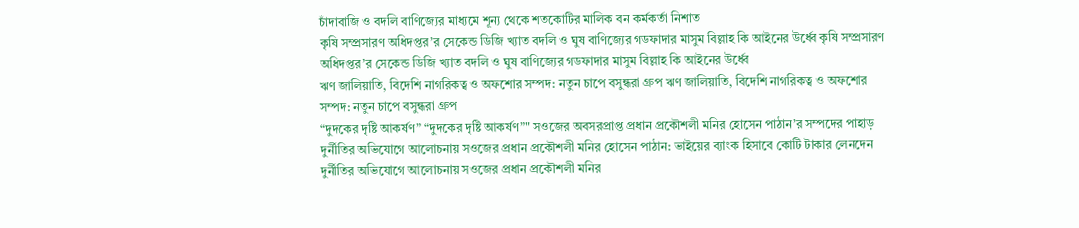চাঁদাবাজি ও বদলি বাণিজ্যের মাধ্যমে শূন্য থেকে শতকোটির মালিক বন কর্মকর্তা নিশাত
কৃষি সম্প্রসারণ অধিদপ্তর’র সেকেন্ড ডিজি খ্যাত বদলি ও ঘুষ বাণিজ্যের গডফাদার মাসুম বিল্লাহ কি আইনের উর্ধ্বে কৃষি সম্প্রসারণ অধিদপ্তর’র সেকেন্ড ডিজি খ্যাত বদলি ও ঘুষ বাণিজ্যের গডফাদার মাসুম বিল্লাহ কি আইনের উর্ধ্বে
ঋণ জালিয়াতি, বিদেশি নাগরিকত্ব ও অফশোর সম্পদ: নতুন চাপে বসুন্ধরা গ্রুপ ঋণ জালিয়াতি, বিদেশি নাগরিকত্ব ও অফশোর সম্পদ: নতুন চাপে বসুন্ধরা গ্রুপ
“দুদকের দৃষ্টি আকর্ষণ” “দুদকের দৃষ্টি আকর্ষণ”" সওজের অবসরপ্রাপ্ত প্রধান প্রকৌশলী মনির হোসেন পাঠান’র সম্পদের পাহাড়
দুর্নীতির অভিযোগে আলোচনায় সওজের প্রধান প্রকৌশলী মনির হোসেন পাঠান: ভাইয়ের ব্যাংক হিসাবে কোটি টাকার লেনদেন দুর্নীতির অভিযোগে আলোচনায় সওজের প্রধান প্রকৌশলী মনির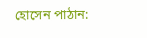হোসেন পাঠান: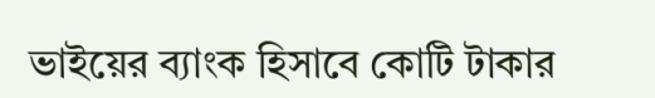ভাইয়ের ব্যাংক হিসাবে কোটি টাকার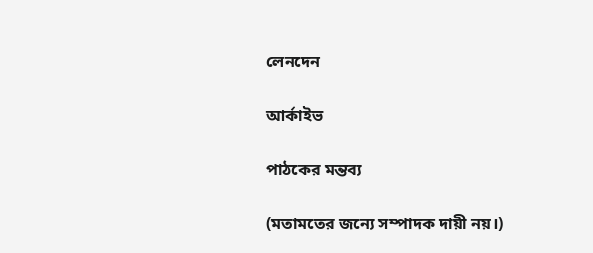লেনদেন

আর্কাইভ

পাঠকের মন্তব্য

(মতামতের জন্যে সম্পাদক দায়ী নয়।)